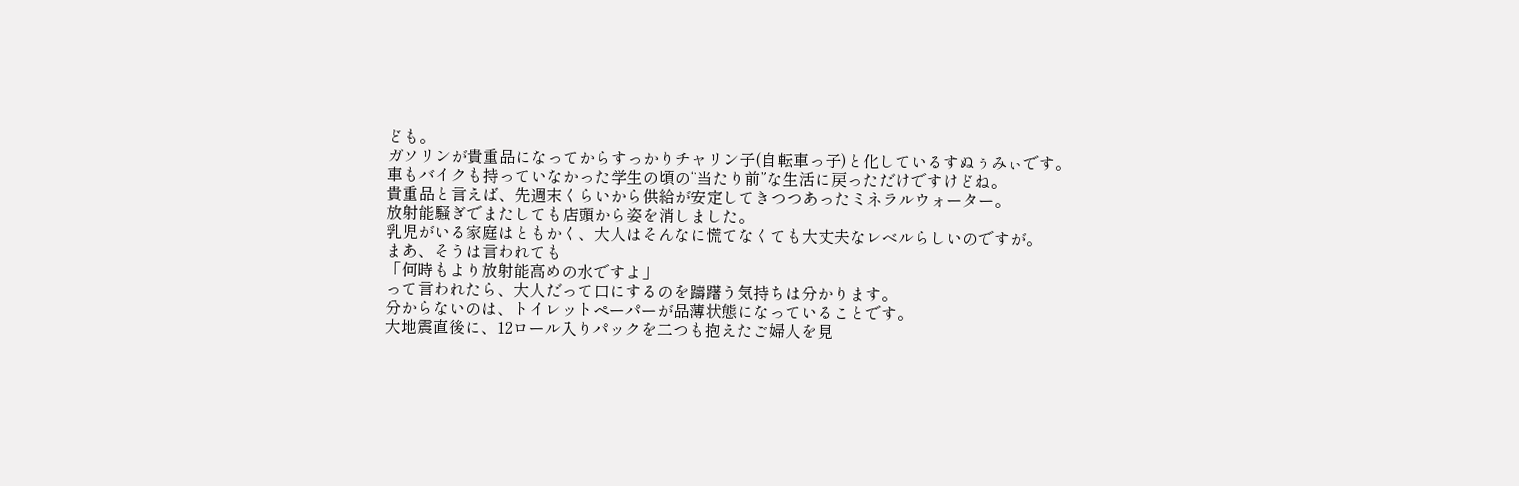ども。
ガソリンが貴重品になってからすっかりチャリン子(自転車っ子)と化しているすぬぅみぃです。
車もバイクも持っていなかった学生の頃の“当たり前”な生活に戻っただけですけどね。
貴重品と言えば、先週末くらいから供給が安定してきつつあったミネラルウォーター。
放射能騒ぎでまたしても店頭から姿を消しました。
乳児がいる家庭はともかく、大人はそんなに慌てなくても大丈夫なレベルらしいのですが。
まあ、そうは言われても
「何時もより放射能高めの水ですよ」
って言われたら、大人だって口にするのを躊躇う気持ちは分かります。
分からないのは、トイレットペーパーが品薄状態になっていることです。
大地震直後に、12ロール入りパックを二つも抱えたご婦人を見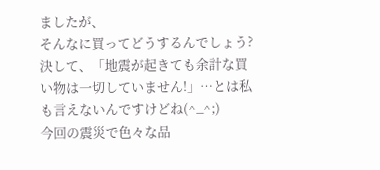ましたが、
そんなに買ってどうするんでしょう?
決して、「地震が起きても余計な買い物は一切していません!」…とは私も言えないんですけどね(^_^;)
今回の震災で色々な品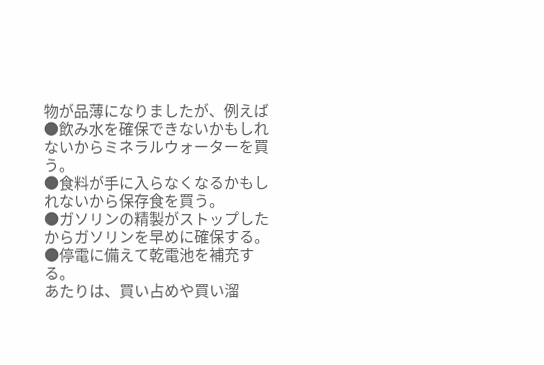物が品薄になりましたが、例えば
●飲み水を確保できないかもしれないからミネラルウォーターを買う。
●食料が手に入らなくなるかもしれないから保存食を買う。
●ガソリンの精製がストップしたからガソリンを早めに確保する。
●停電に備えて乾電池を補充する。
あたりは、買い占めや買い溜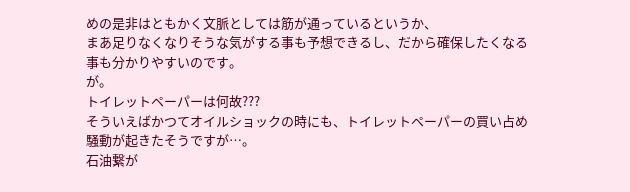めの是非はともかく文脈としては筋が通っているというか、
まあ足りなくなりそうな気がする事も予想できるし、だから確保したくなる事も分かりやすいのです。
が。
トイレットペーパーは何故???
そういえばかつてオイルショックの時にも、トイレットペーパーの買い占め騒動が起きたそうですが…。
石油繋が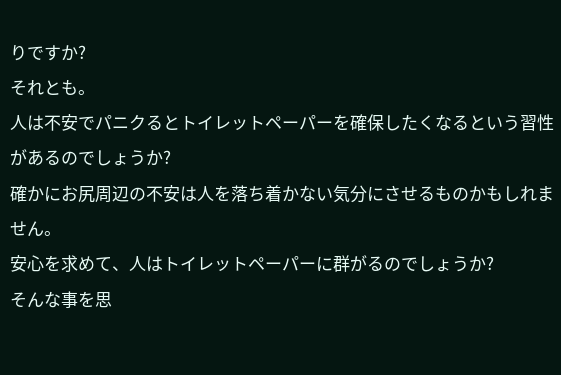りですか?
それとも。
人は不安でパニクるとトイレットペーパーを確保したくなるという習性があるのでしょうか?
確かにお尻周辺の不安は人を落ち着かない気分にさせるものかもしれません。
安心を求めて、人はトイレットペーパーに群がるのでしょうか?
そんな事を思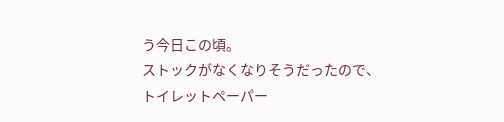う今日この頃。
ストックがなくなりそうだったので、
トイレットペーパー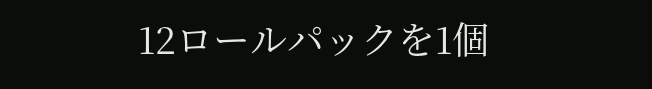12ロールパックを1個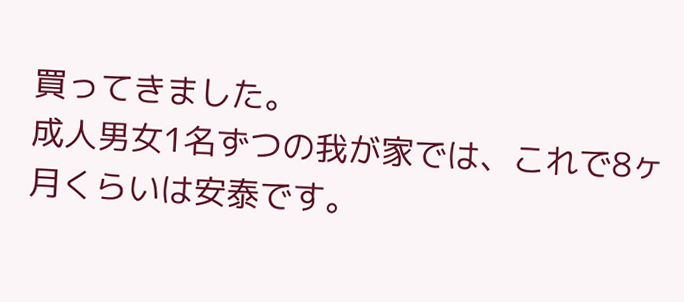買ってきました。
成人男女1名ずつの我が家では、これで8ヶ月くらいは安泰です。